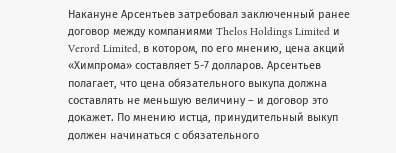Накануне Арсентьев затребовал заключенный ранее договор между компаниями Thelos Holdings Limited и Verord Limited, в котором, по его мнению, цена акций «Химпрома» составляет 5-7 долларов. Арсентьев полагает, что цена обязательного выкупа должна составлять не меньшую величину – и договор это докажет. По мнению истца, принудительный выкуп должен начинаться с обязательного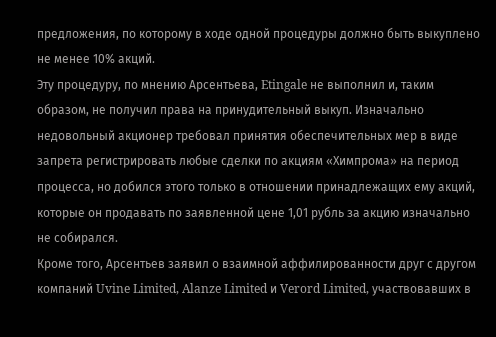предложения, по которому в ходе одной процедуры должно быть выкуплено не менее 10% акций.
Эту процедуру, по мнению Арсентьева, Etingale не выполнил и, таким образом, не получил права на принудительный выкуп. Изначально недовольный акционер требовал принятия обеспечительных мер в виде запрета регистрировать любые сделки по акциям «Химпрома» на период процесса, но добился этого только в отношении принадлежащих ему акций, которые он продавать по заявленной цене 1,01 рубль за акцию изначально не собирался.
Кроме того, Арсентьев заявил о взаимной аффилированности друг с другом компаний Uvine Limited, Alanze Limited и Verord Limited, участвовавших в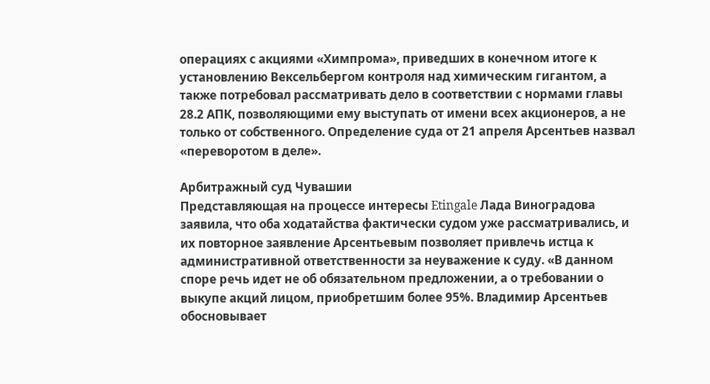операциях с акциями «Химпрома», приведших в конечном итоге к установлению Вексельбергом контроля над химическим гигантом, а также потребовал рассматривать дело в соответствии с нормами главы 28.2 АПК, позволяющими ему выступать от имени всех акционеров, а не только от собственного. Определение суда от 21 апреля Арсентьев назвал «переворотом в деле».

Арбитражный суд Чувашии
Представляющая на процессе интересы Etingale Лада Виноградова заявила, что оба ходатайства фактически судом уже рассматривались, и их повторное заявление Арсентьевым позволяет привлечь истца к административной ответственности за неуважение к суду. «В данном споре речь идет не об обязательном предложении, а о требовании о выкупе акций лицом, приобретшим более 95%. Владимир Арсентьев обосновывает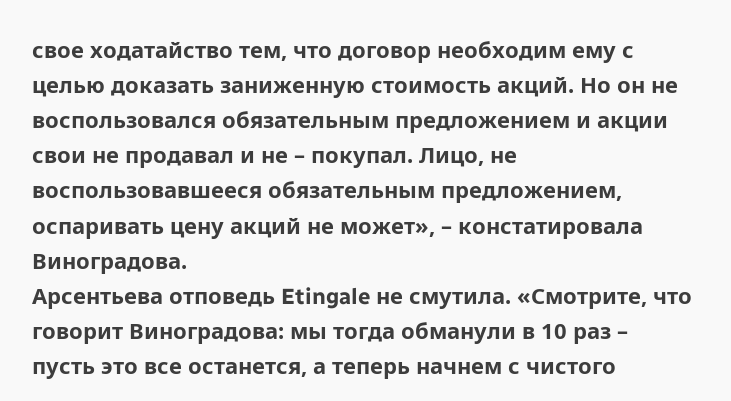свое ходатайство тем, что договор необходим ему с целью доказать заниженную стоимость акций. Но он не воспользовался обязательным предложением и акции свои не продавал и не – покупал. Лицо, не воспользовавшееся обязательным предложением, оспаривать цену акций не может», – констатировала Виноградова.
Арсентьева отповедь Etingale не смутила. «Смотрите, что говорит Виноградова: мы тогда обманули в 10 раз – пусть это все останется, а теперь начнем с чистого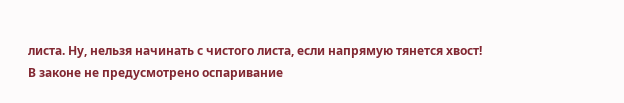листа. Ну, нельзя начинать с чистого листа, если напрямую тянется хвост! В законе не предусмотрено оспаривание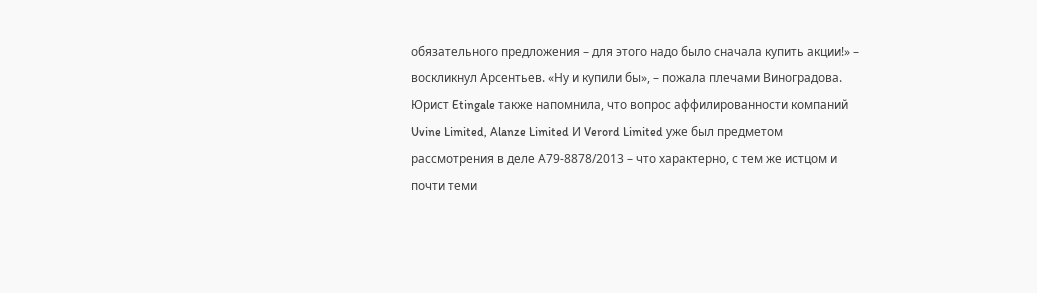обязательного предложения – для этого надо было сначала купить акции!» – воскликнул Арсентьев. «Ну и купили бы», – пожала плечами Виноградова.
Юрист Etingale также напомнила, что вопрос аффилированности компаний Uvine Limited, Alanze Limited И Verord Limited уже был предметом рассмотрения в деле А79-8878/2013 – что характерно, с тем же истцом и почти теми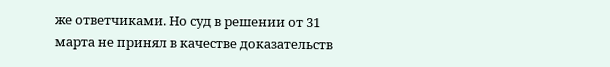же ответчиками. Но суд в решении от 31 марта не принял в качестве доказательств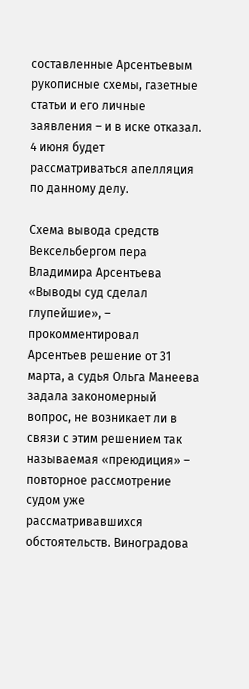составленные Арсентьевым рукописные схемы, газетные статьи и его личные заявления – и в иске отказал. 4 июня будет рассматриваться апелляция по данному делу.

Схема вывода средств Вексельбергом пера Владимира Арсентьева
«Выводы суд сделал глупейшие», – прокомментировал Арсентьев решение от 31 марта, а судья Ольга Манеева задала закономерный вопрос, не возникает ли в связи с этим решением так называемая «преюдиция» – повторное рассмотрение судом уже рассматривавшихся обстоятельств. Виноградова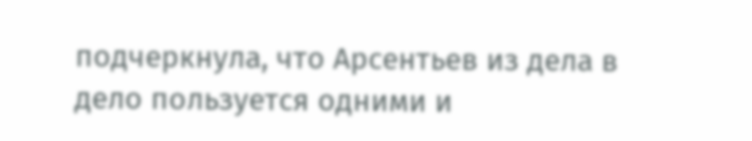подчеркнула, что Арсентьев из дела в дело пользуется одними и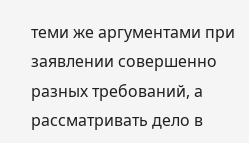теми же аргументами при заявлении совершенно разных требований, а рассматривать дело в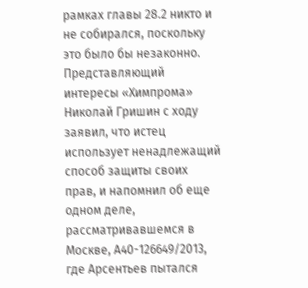рамках главы 28.2 никто и не собирался, поскольку это было бы незаконно.
Представляющий интересы «Химпрома» Николай Гришин с ходу заявил, что истец использует ненадлежащий способ защиты своих прав, и напомнил об еще одном деле, рассматривавшемся в Москве, А40-126649/2013, где Арсентьев пытался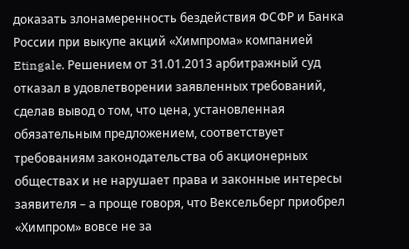доказать злонамеренность бездействия ФСФР и Банка России при выкупе акций «Химпрома» компанией Etingale. Решением от 31.01.2013 арбитражный суд отказал в удовлетворении заявленных требований, сделав вывод о том, что цена, установленная обязательным предложением, соответствует требованиям законодательства об акционерных обществах и не нарушает права и законные интересы заявителя – а проще говоря, что Вексельберг приобрел «Химпром» вовсе не за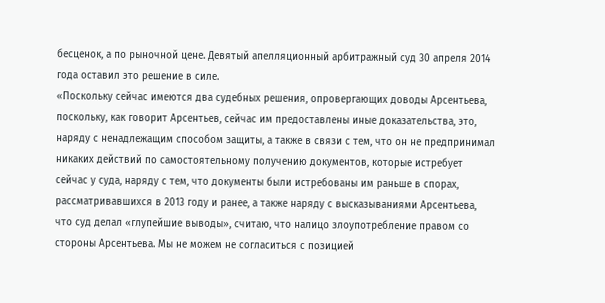бесценок, а по рыночной цене. Девятый апелляционный арбитражный суд 30 апреля 2014 года оставил это решение в силе.
«Поскольку сейчас имеются два судебных решения, опровергающих доводы Арсентьева, поскольку, как говорит Арсентьев, сейчас им предоставлены иные доказательства, это, наряду с ненадлежащим способом защиты, а также в связи с тем, что он не предпринимал никаких действий по самостоятельному получению документов, которые истребует сейчас у суда, наряду с тем, что документы были истребованы им раньше в спорах, рассматривавшихся в 2013 году и ранее, а также наряду с высказываниями Арсентьева, что суд делал «глупейшие выводы», считаю, что налицо злоупотребление правом со стороны Арсентьева. Мы не можем не согласиться с позицией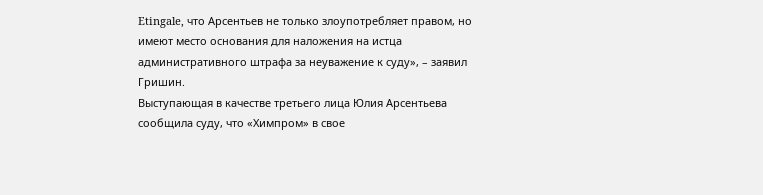Etingale, что Арсентьев не только злоупотребляет правом, но имеют место основания для наложения на истца административного штрафа за неуважение к суду», – заявил Гришин.
Выступающая в качестве третьего лица Юлия Арсентьева сообщила суду, что «Химпром» в свое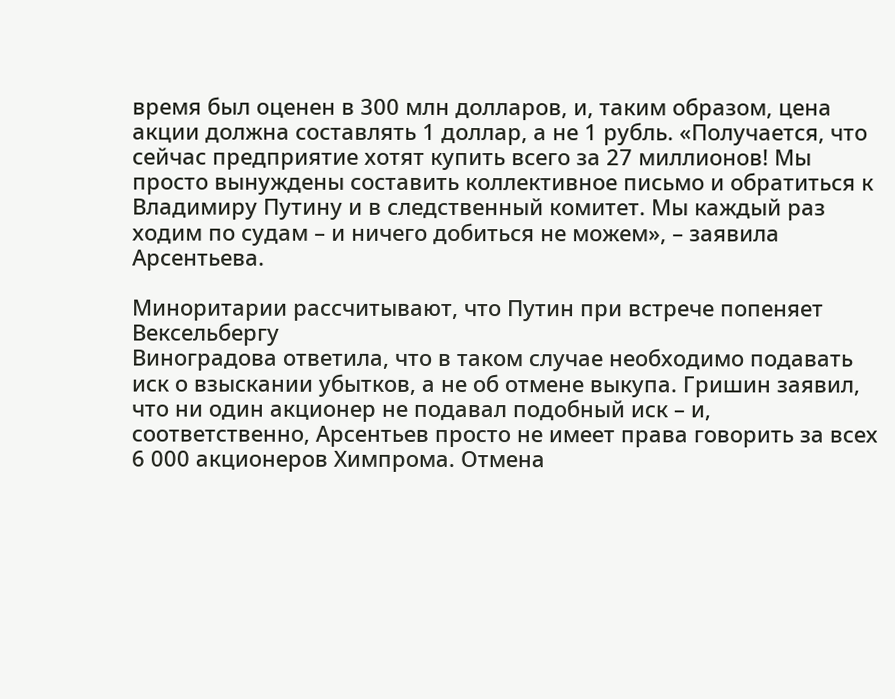время был оценен в 300 млн долларов, и, таким образом, цена акции должна составлять 1 доллар, а не 1 рубль. «Получается, что сейчас предприятие хотят купить всего за 27 миллионов! Мы просто вынуждены составить коллективное письмо и обратиться к Владимиру Путину и в следственный комитет. Мы каждый раз ходим по судам – и ничего добиться не можем», – заявила Арсентьева.

Миноритарии рассчитывают, что Путин при встрече попеняет Вексельбергу
Виноградова ответила, что в таком случае необходимо подавать иск о взыскании убытков, а не об отмене выкупа. Гришин заявил, что ни один акционер не подавал подобный иск – и, соответственно, Арсентьев просто не имеет права говорить за всех 6 000 акционеров Химпрома. Отмена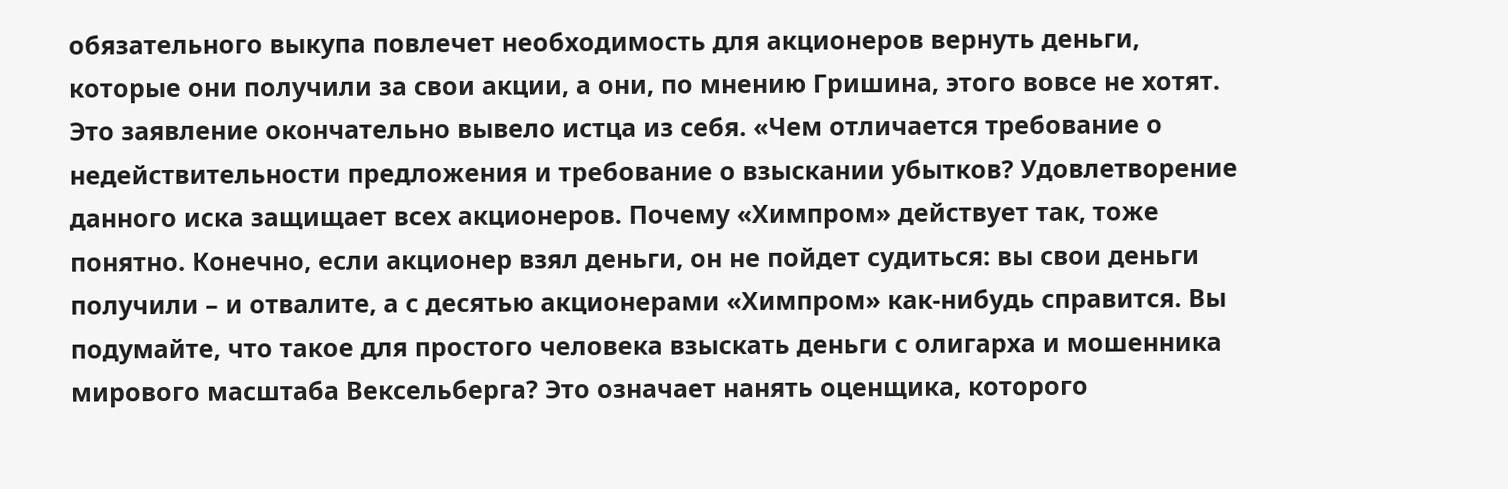обязательного выкупа повлечет необходимость для акционеров вернуть деньги, которые они получили за свои акции, а они, по мнению Гришина, этого вовсе не хотят.
Это заявление окончательно вывело истца из себя. «Чем отличается требование о недействительности предложения и требование о взыскании убытков? Удовлетворение данного иска защищает всех акционеров. Почему «Химпром» действует так, тоже понятно. Конечно, если акционер взял деньги, он не пойдет судиться: вы свои деньги получили – и отвалите, а с десятью акционерами «Химпром» как-нибудь справится. Вы подумайте, что такое для простого человека взыскать деньги с олигарха и мошенника мирового масштаба Вексельберга? Это означает нанять оценщика, которого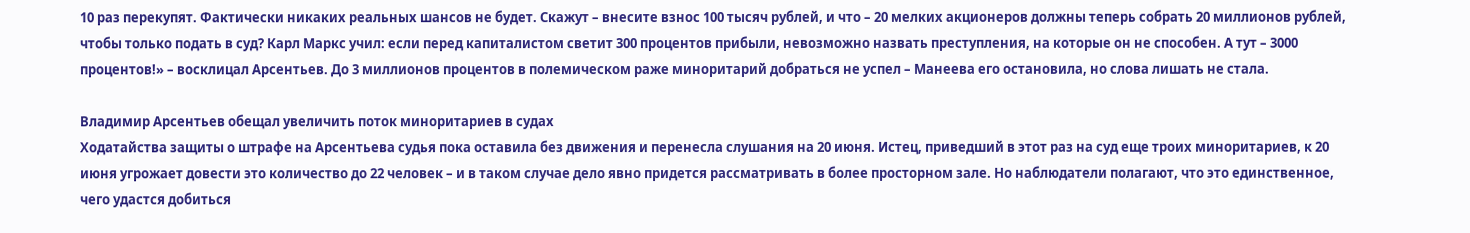10 раз перекупят. Фактически никаких реальных шансов не будет. Скажут – внесите взнос 100 тысяч рублей, и что – 20 мелких акционеров должны теперь собрать 20 миллионов рублей, чтобы только подать в суд? Карл Маркс учил: если перед капиталистом светит 300 процентов прибыли, невозможно назвать преступления, на которые он не способен. А тут – 3000 процентов!» – восклицал Арсентьев. До 3 миллионов процентов в полемическом раже миноритарий добраться не успел – Манеева его остановила, но слова лишать не стала.

Владимир Арсентьев обещал увеличить поток миноритариев в судах
Ходатайства защиты о штрафе на Арсентьева судья пока оставила без движения и перенесла слушания на 20 июня. Истец, приведший в этот раз на суд еще троих миноритариев, к 20 июня угрожает довести это количество до 22 человек – и в таком случае дело явно придется рассматривать в более просторном зале. Но наблюдатели полагают, что это единственное, чего удастся добиться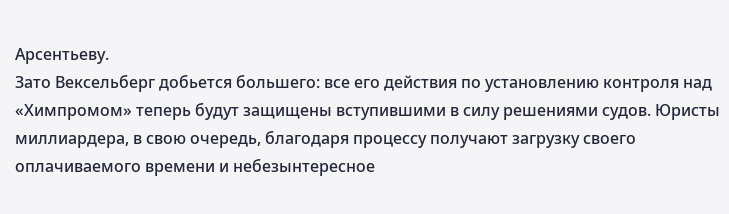Арсентьеву.
Зато Вексельберг добьется большего: все его действия по установлению контроля над «Химпромом» теперь будут защищены вступившими в силу решениями судов. Юристы миллиардера, в свою очередь, благодаря процессу получают загрузку своего оплачиваемого времени и небезынтересное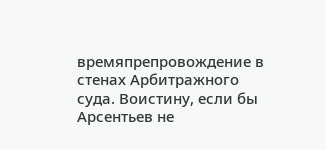времяпрепровождение в стенах Арбитражного суда. Воистину, если бы Арсентьев не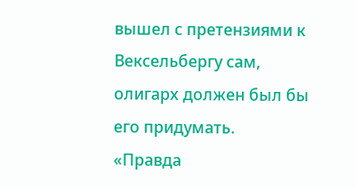вышел с претензиями к Вексельбергу сам, олигарх должен был бы его придумать.
«Правда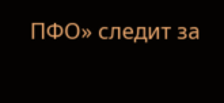ПФО» следит за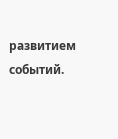развитием событий.